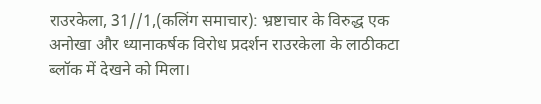राउरकेला, 31//1,(कलिंग समाचार): भ्रष्टाचार के विरुद्ध एक अनोखा और ध्यानाकर्षक विरोध प्रदर्शन राउरकेला के लाठीकटा ब्लॉक में देखने को मिला।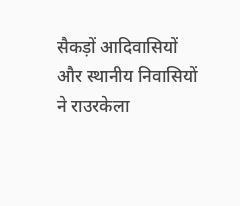सैकड़ों आदिवासियों और स्थानीय निवासियों ने राउरकेला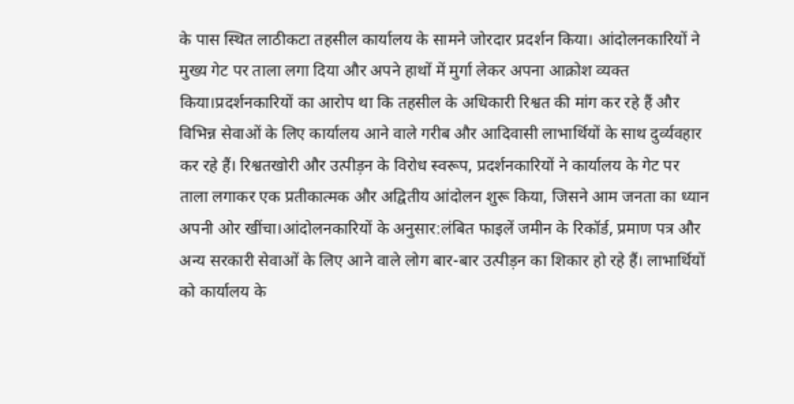के पास स्थित लाठीकटा तहसील कार्यालय के सामने जोरदार प्रदर्शन किया। आंदोलनकारियों ने मुख्य गेट पर ताला लगा दिया और अपने हाथों में मुर्गा लेकर अपना आक्रोश व्यक्त किया।प्रदर्शनकारियों का आरोप था कि तहसील के अधिकारी रिश्वत की मांग कर रहे हैं और विभिन्न सेवाओं के लिए कार्यालय आने वाले गरीब और आदिवासी लाभार्थियों के साथ दुर्व्यवहार कर रहे हैं। रिश्वतखोरी और उत्पीड़न के विरोध स्वरूप, प्रदर्शनकारियों ने कार्यालय के गेट पर ताला लगाकर एक प्रतीकात्मक और अद्वितीय आंदोलन शुरू किया, जिसने आम जनता का ध्यान अपनी ओर खींचा।आंदोलनकारियों के अनुसार:लंबित फाइलें जमीन के रिकॉर्ड, प्रमाण पत्र और अन्य सरकारी सेवाओं के लिए आने वाले लोग बार-बार उत्पीड़न का शिकार हो रहे हैं। लाभार्थियों को कार्यालय के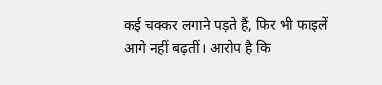कई चक्कर लगाने पड़ते हैं, फिर भी फाइलें आगे नहीं बढ़तीं। आरोप है कि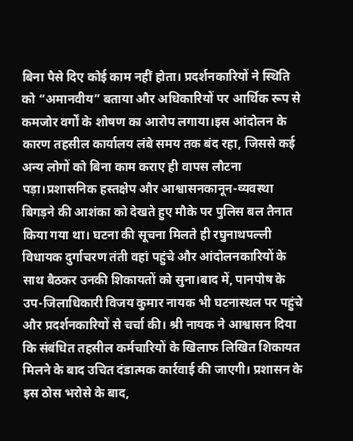बिना पैसे दिए कोई काम नहीं होता। प्रदर्शनकारियों ने स्थिति को “अमानवीय” बताया और अधिकारियों पर आर्थिक रूप से कमजोर वर्गों के शोषण का आरोप लगाया।इस आंदोलन के कारण तहसील कार्यालय लंबे समय तक बंद रहा, जिससे कई अन्य लोगों को बिना काम कराए ही वापस लौटना पड़ा।प्रशासनिक हस्तक्षेप और आश्वासनकानून-व्यवस्था बिगड़ने की आशंका को देखते हुए मौके पर पुलिस बल तैनात किया गया था। घटना की सूचना मिलते ही रघुनाथपल्ली विधायक दुर्गाचरण तंती वहां पहुंचे और आंदोलनकारियों के साथ बैठकर उनकी शिकायतों को सुना।बाद में, पानपोष के उप-जिलाधिकारी विजय कुमार नायक भी घटनास्थल पर पहुंचे और प्रदर्शनकारियों से चर्चा की। श्री नायक ने आश्वासन दिया कि संबंधित तहसील कर्मचारियों के खिलाफ लिखित शिकायत मिलने के बाद उचित दंडात्मक कार्रवाई की जाएगी। प्रशासन के इस ठोस भरोसे के बाद,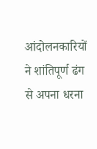आंदोलनकारियों ने शांतिपूर्ण ढंग से अपना धरना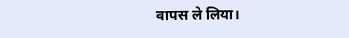वापस ले लिया।